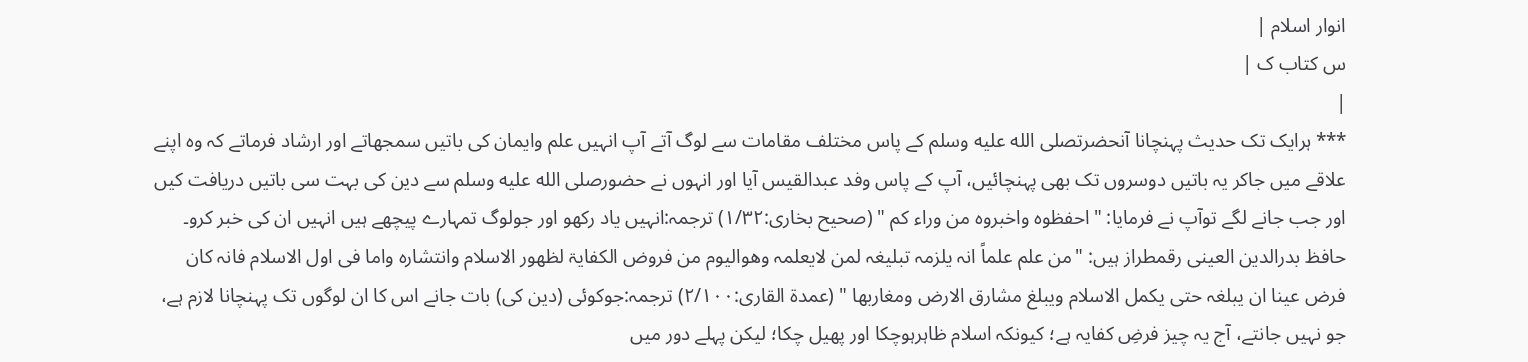انوار اسلام |
س کتاب ک |
|
*** ہرایک تک حدیث پہنچانا آنحضرتصلى الله عليه وسلم کے پاس مختلف مقامات سے لوگ آتے آپ انہیں علم وایمان کی باتیں سمجھاتے اور ارشاد فرماتے کہ وہ اپنے علاقے میں جاکر یہ باتیں دوسروں تک بھی پہنچائیں، آپ کے پاس وفد عبدالقیس آیا اور انہوں نے حضورصلى الله عليه وسلم سے دین کی بہت سی باتیں دریافت کیں اور جب جانے لگے توآپ نے فرمایا: "احفظوہ واخبروہ من وراء کم " (صحیح بخاری:۱/۳۲) ترجمہ:انہیں یاد رکھو اور جولوگ تمہارے پیچھے ہیں انہیں ان کی خبر کرو۔ حافظ بدرالدین العینی رقمطراز ہیں: "من علم علماً انہ یلزمہ تبلیغہ لمن لایعلمہ وھوالیوم من فروض الکفایۃ لظھور الاسلام وانتشارہ واما فی اول الاسلام فانہ کان فرض عینا ان یبلغہ حتی یکمل الاسلام ویبلغ مشارق الارض ومغاربھا " (عمدۃ القاری:۲/۱۰۰) ترجمہ:جوکوئی (دین کی) بات جانے اس کا ان لوگوں تک پہنچانا لازم ہے، جو نہیں جانتے، آج یہ چیز فرضِ کفایہ ہے؛ کیونکہ اسلام ظاہرہوچکا اور پھیل چکا؛ لیکن پہلے دور میں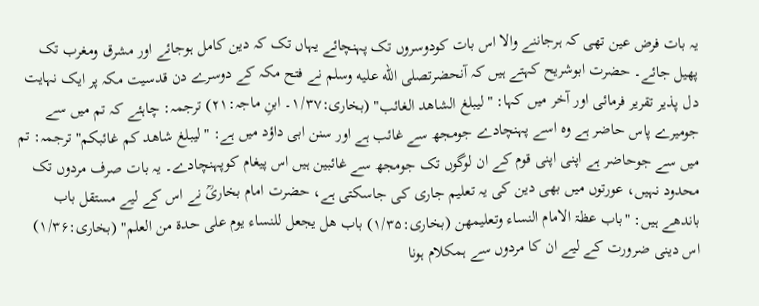یہ بات فرض عین تھی کہ ہرجاننے والا اس بات کودوسروں تک پہنچائے یہاں تک کہ دین کامل ہوجائے اور مشرق ومغرب تک پھیل جائے۔ حضرت ابوشریح کہتے ہیں کہ آنحضرتصلى الله عليه وسلم نے فتح مکہ کے دوسرے دن قدسیت مکہ پر ایک نہایت دل پذیر تقریر فرمائی اور آخر میں کہا: "لیبلغ الشاھد الغائب" (بخاری:۱/۳۷۔ ابنِ ماجہ:۲۱) ترجمہ: چاہئے کہ تم میں سے جومیرے پاس حاضر ہے وہ اسے پہنچادے جومجھ سے غائب ہے اور سنن ابی داؤد میں ہے: "لیبلغ شاھد کم غائبکم" ترجمہ: تم میں سے جوحاضر ہے اپنی اپنی قوم کے ان لوگوں تک جومجھ سے غائبین ہیں اس پیغام کوپہنچادے۔ یہ بات صرف مردوں تک محدود نہیں، عورتوں میں بھی دین کی یہ تعلیم جاری کی جاسکتی ہے، حضرت امام بخاریؒ نے اس کے لیے مستقل باب باندھے ہیں: "باب عظۃ الامام النساء وتعلیمھن (بخاری:۱/۳۵) باب ھل یجعل للنساء یوم علی حدۃ من العلم" (بخاری:۱/۳۶) اس دینی ضرورت کے لیے ان کا مردوں سے ہمکلام ہونا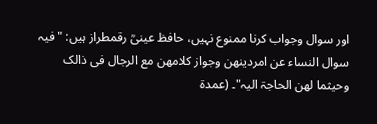اور سوال وجواب کرنا ممنوع نہیں، حافظ عینیؒ رقمطراز ہیں: "فیہ سوال النساء عن امردینھن وجواز کلامھن مع الرجال فی ذالک وحیثما لھن الحاجۃ الیہ"۔ (عمدۃ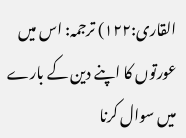القاری:۱۲۲) ترجمہ: اس میں عورتوں کا اپنے دین کے بارے میں سوال کرنا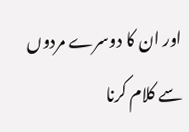اور ان کا دوسرے مردوں سے کلام کرنا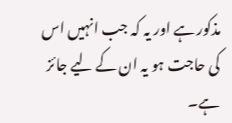مذکور ہے اور یہ کہ جب انہیں اس کی حاجت ہو یہ ان کے لیے جائز ہے۔